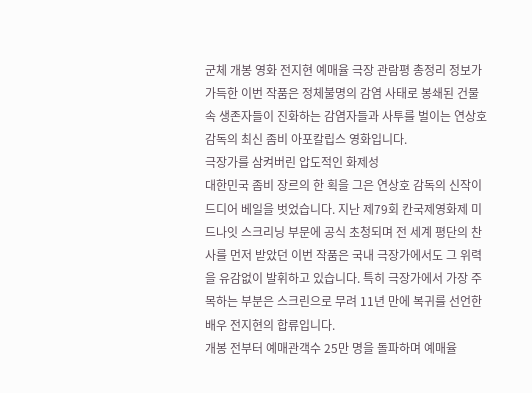군체 개봉 영화 전지현 예매율 극장 관람평 총정리 정보가 가득한 이번 작품은 정체불명의 감염 사태로 봉쇄된 건물 속 생존자들이 진화하는 감염자들과 사투를 벌이는 연상호 감독의 최신 좀비 아포칼립스 영화입니다.
극장가를 삼켜버린 압도적인 화제성
대한민국 좀비 장르의 한 획을 그은 연상호 감독의 신작이 드디어 베일을 벗었습니다. 지난 제79회 칸국제영화제 미드나잇 스크리닝 부문에 공식 초청되며 전 세계 평단의 찬사를 먼저 받았던 이번 작품은 국내 극장가에서도 그 위력을 유감없이 발휘하고 있습니다. 특히 극장가에서 가장 주목하는 부분은 스크린으로 무려 11년 만에 복귀를 선언한 배우 전지현의 합류입니다.
개봉 전부터 예매관객수 25만 명을 돌파하며 예매율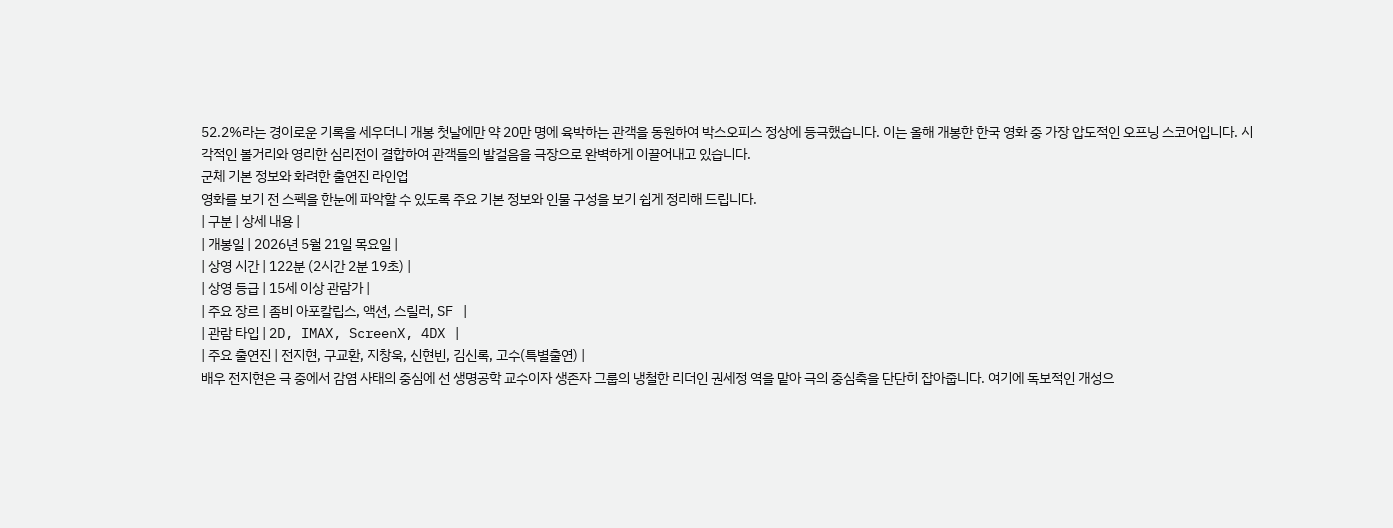52.2%라는 경이로운 기록을 세우더니 개봉 첫날에만 약 20만 명에 육박하는 관객을 동원하여 박스오피스 정상에 등극했습니다. 이는 올해 개봉한 한국 영화 중 가장 압도적인 오프닝 스코어입니다. 시각적인 볼거리와 영리한 심리전이 결합하여 관객들의 발걸음을 극장으로 완벽하게 이끌어내고 있습니다.
군체 기본 정보와 화려한 출연진 라인업
영화를 보기 전 스펙을 한눈에 파악할 수 있도록 주요 기본 정보와 인물 구성을 보기 쉽게 정리해 드립니다.
| 구분 | 상세 내용 |
| 개봉일 | 2026년 5월 21일 목요일 |
| 상영 시간 | 122분 (2시간 2분 19초) |
| 상영 등급 | 15세 이상 관람가 |
| 주요 장르 | 좀비 아포칼립스, 액션, 스릴러, SF |
| 관람 타입 | 2D, IMAX, ScreenX, 4DX |
| 주요 출연진 | 전지현, 구교환, 지창욱, 신현빈, 김신록, 고수(특별출연) |
배우 전지현은 극 중에서 감염 사태의 중심에 선 생명공학 교수이자 생존자 그룹의 냉철한 리더인 권세정 역을 맡아 극의 중심축을 단단히 잡아줍니다. 여기에 독보적인 개성으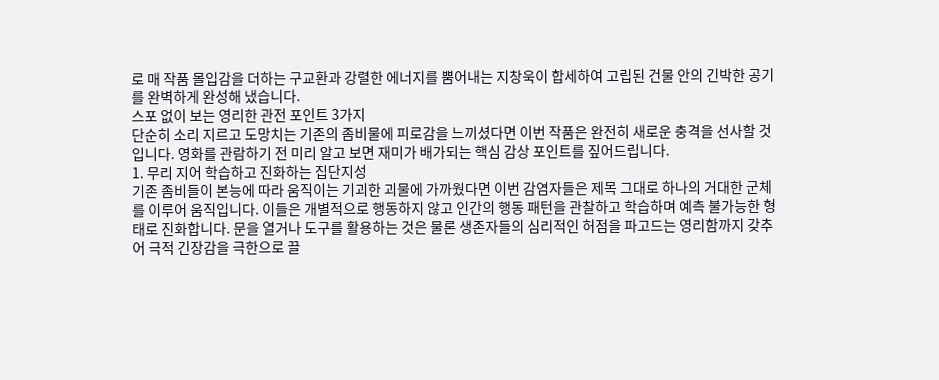로 매 작품 몰입감을 더하는 구교환과 강렬한 에너지를 뿜어내는 지창욱이 합세하여 고립된 건물 안의 긴박한 공기를 완벽하게 완성해 냈습니다.
스포 없이 보는 영리한 관전 포인트 3가지
단순히 소리 지르고 도망치는 기존의 좀비물에 피로감을 느끼셨다면 이번 작품은 완전히 새로운 충격을 선사할 것입니다. 영화를 관람하기 전 미리 알고 보면 재미가 배가되는 핵심 감상 포인트를 짚어드립니다.
1. 무리 지어 학습하고 진화하는 집단지성
기존 좀비들이 본능에 따라 움직이는 기괴한 괴물에 가까웠다면 이번 감염자들은 제목 그대로 하나의 거대한 군체를 이루어 움직입니다. 이들은 개별적으로 행동하지 않고 인간의 행동 패턴을 관찰하고 학습하며 예측 불가능한 형태로 진화합니다. 문을 열거나 도구를 활용하는 것은 물론 생존자들의 심리적인 허점을 파고드는 영리함까지 갖추어 극적 긴장감을 극한으로 끌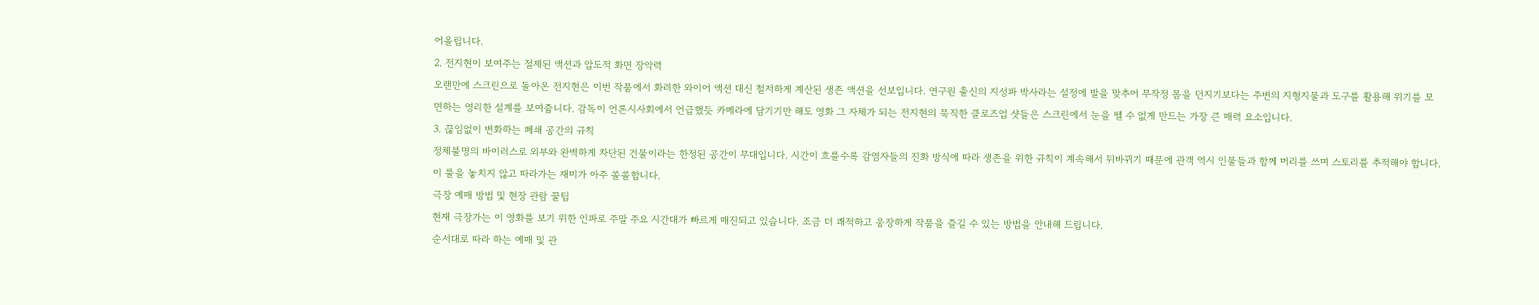어올립니다.
2. 전지현이 보여주는 절제된 액션과 압도적 화면 장악력
오랜만에 스크린으로 돌아온 전지현은 이번 작품에서 화려한 와이어 액션 대신 철저하게 계산된 생존 액션을 선보입니다. 연구원 출신의 지성파 박사라는 설정에 발을 맞추어 무작정 몸을 던지기보다는 주변의 지형지물과 도구를 활용해 위기를 모면하는 영리한 설계를 보여줍니다. 감독이 언론시사회에서 언급했듯 카메라에 담기기만 해도 영화 그 자체가 되는 전지현의 묵직한 클로즈업 샷들은 스크린에서 눈을 뗄 수 없게 만드는 가장 큰 매력 요소입니다.
3. 끊임없이 변화하는 폐쇄 공간의 규칙
정체불명의 바이러스로 외부와 완벽하게 차단된 건물이라는 한정된 공간이 무대입니다. 시간이 흐를수록 감염자들의 진화 방식에 따라 생존을 위한 규칙이 계속해서 뒤바뀌기 때문에 관객 역시 인물들과 함께 머리를 쓰며 스토리를 추적해야 합니다. 이 룰을 놓치지 않고 따라가는 재미가 아주 쏠쏠합니다.
극장 예매 방법 및 현장 관람 꿀팁
현재 극장가는 이 영화를 보기 위한 인파로 주말 주요 시간대가 빠르게 매진되고 있습니다. 조금 더 쾌적하고 웅장하게 작품을 즐길 수 있는 방법을 안내해 드립니다.
순서대로 따라 하는 예매 및 관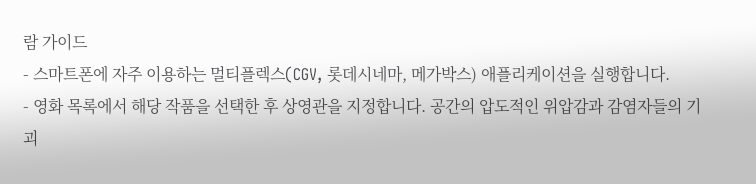람 가이드
- 스마트폰에 자주 이용하는 멀티플렉스(CGV, 롯데시네마, 메가박스) 애플리케이션을 실행합니다.
- 영화 목록에서 해당 작품을 선택한 후 상영관을 지정합니다. 공간의 압도적인 위압감과 감염자들의 기괴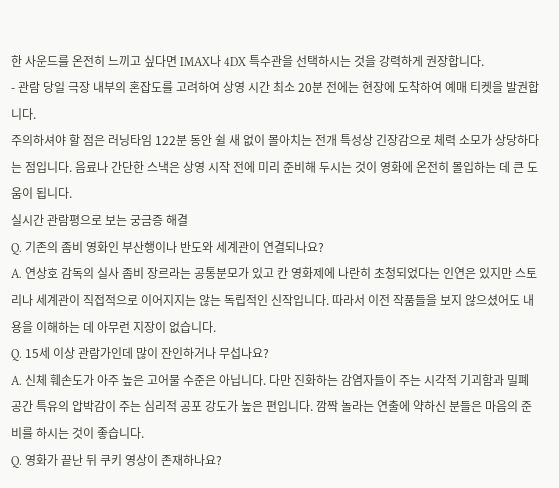한 사운드를 온전히 느끼고 싶다면 IMAX나 4DX 특수관을 선택하시는 것을 강력하게 권장합니다.
- 관람 당일 극장 내부의 혼잡도를 고려하여 상영 시간 최소 20분 전에는 현장에 도착하여 예매 티켓을 발권합니다.
주의하셔야 할 점은 러닝타임 122분 동안 쉴 새 없이 몰아치는 전개 특성상 긴장감으로 체력 소모가 상당하다는 점입니다. 음료나 간단한 스낵은 상영 시작 전에 미리 준비해 두시는 것이 영화에 온전히 몰입하는 데 큰 도움이 됩니다.
실시간 관람평으로 보는 궁금증 해결
Q. 기존의 좀비 영화인 부산행이나 반도와 세계관이 연결되나요?
A. 연상호 감독의 실사 좀비 장르라는 공통분모가 있고 칸 영화제에 나란히 초청되었다는 인연은 있지만 스토리나 세계관이 직접적으로 이어지지는 않는 독립적인 신작입니다. 따라서 이전 작품들을 보지 않으셨어도 내용을 이해하는 데 아무런 지장이 없습니다.
Q. 15세 이상 관람가인데 많이 잔인하거나 무섭나요?
A. 신체 훼손도가 아주 높은 고어물 수준은 아닙니다. 다만 진화하는 감염자들이 주는 시각적 기괴함과 밀폐 공간 특유의 압박감이 주는 심리적 공포 강도가 높은 편입니다. 깜짝 놀라는 연출에 약하신 분들은 마음의 준비를 하시는 것이 좋습니다.
Q. 영화가 끝난 뒤 쿠키 영상이 존재하나요?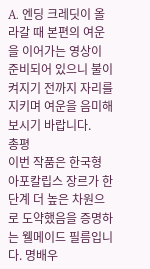A. 엔딩 크레딧이 올라갈 때 본편의 여운을 이어가는 영상이 준비되어 있으니 불이 켜지기 전까지 자리를 지키며 여운을 음미해 보시기 바랍니다.
총평
이번 작품은 한국형 아포칼립스 장르가 한 단계 더 높은 차원으로 도약했음을 증명하는 웰메이드 필름입니다. 명배우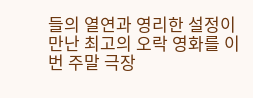들의 열연과 영리한 설정이 만난 최고의 오락 영화를 이번 주말 극장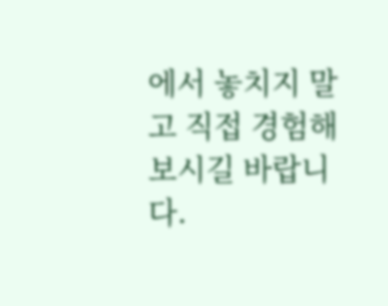에서 놓치지 말고 직접 경험해 보시길 바랍니다.